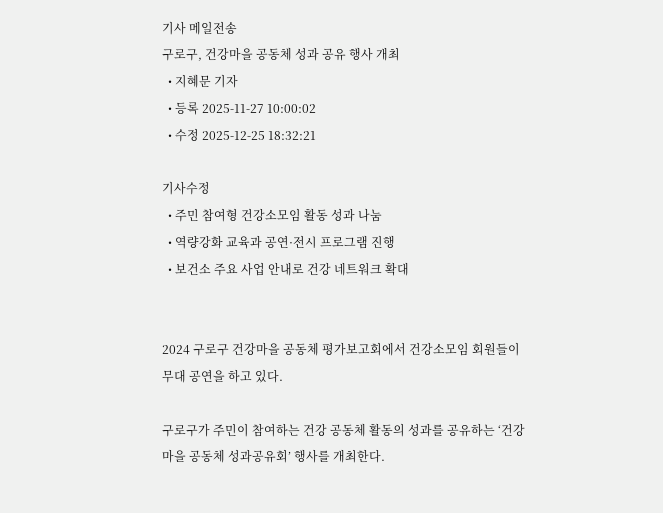기사 메일전송
구로구, 건강마을 공동체 성과 공유 행사 개최
  • 지혜문 기자
  • 등록 2025-11-27 10:00:02
  • 수정 2025-12-25 18:32:21

기사수정
  • 주민 참여형 건강소모임 활동 성과 나눔
  • 역량강화 교육과 공연·전시 프로그램 진행
  • 보건소 주요 사업 안내로 건강 네트워크 확대


2024 구로구 건강마을 공동체 평가보고회에서 건강소모임 회원들이 무대 공연을 하고 있다.

구로구가 주민이 참여하는 건강 공동체 활동의 성과를 공유하는 ‘건강마을 공동체 성과공유회’ 행사를 개최한다.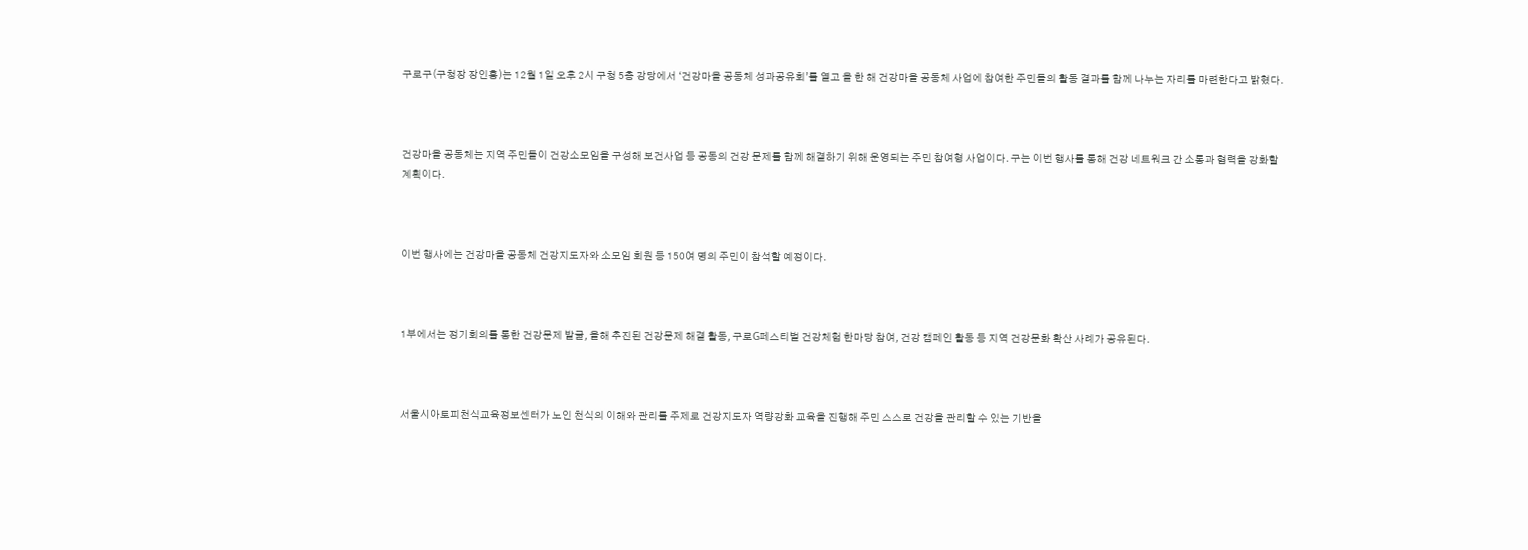구로구(구청장 장인홍)는 12월 1일 오후 2시 구청 5층 강당에서 ‘건강마을 공동체 성과공유회’를 열고 올 한 해 건강마을 공동체 사업에 참여한 주민들의 활동 결과를 함께 나누는 자리를 마련한다고 밝혔다.



건강마을 공동체는 지역 주민들이 건강소모임을 구성해 보건사업 등 공동의 건강 문제를 함께 해결하기 위해 운영되는 주민 참여형 사업이다. 구는 이번 행사를 통해 건강 네트워크 간 소통과 협력을 강화할 계획이다.



이번 행사에는 건강마을 공동체 건강지도자와 소모임 회원 등 150여 명의 주민이 참석할 예정이다.



1부에서는 정기회의를 통한 건강문제 발굴, 올해 추진된 건강문제 해결 활동, 구로G페스티벌 건강체험 한마당 참여, 건강 캠페인 활동 등 지역 건강문화 확산 사례가 공유된다.



서울시아토피천식교육정보센터가 노인 천식의 이해와 관리를 주제로 건강지도자 역량강화 교육을 진행해 주민 스스로 건강을 관리할 수 있는 기반을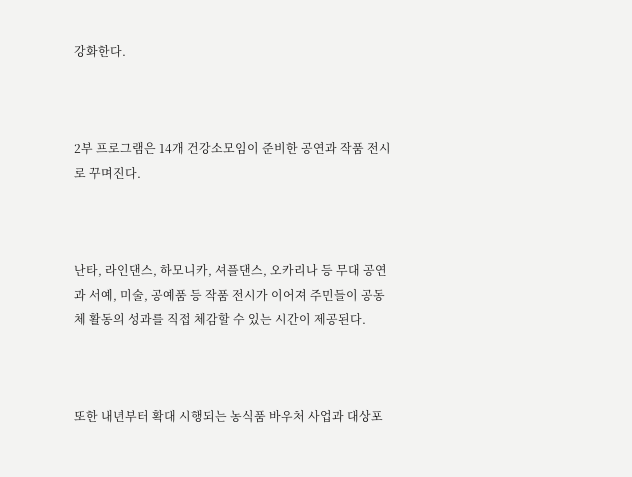강화한다.



2부 프로그램은 14개 건강소모임이 준비한 공연과 작품 전시로 꾸며진다.



난타, 라인댄스, 하모니카, 셔플댄스, 오카리나 등 무대 공연과 서예, 미술, 공예품 등 작품 전시가 이어져 주민들이 공동체 활동의 성과를 직접 체감할 수 있는 시간이 제공된다.



또한 내년부터 확대 시행되는 농식품 바우처 사업과 대상포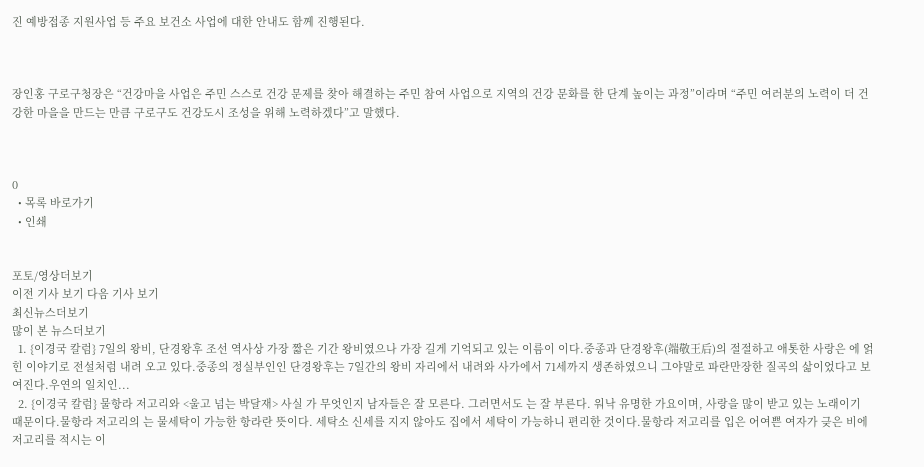진 예방접종 지원사업 등 주요 보건소 사업에 대한 안내도 함께 진행된다.



장인홍 구로구청장은 “건강마을 사업은 주민 스스로 건강 문제를 찾아 해결하는 주민 참여 사업으로 지역의 건강 문화를 한 단계 높이는 과정”이라며 “주민 여러분의 노력이 더 건강한 마을을 만드는 만큼 구로구도 건강도시 조성을 위해 노력하겠다”고 말했다.



0
  • 목록 바로가기
  • 인쇄


포토/영상더보기
이전 기사 보기 다음 기사 보기
최신뉴스더보기
많이 본 뉴스더보기
  1. {이경국 칼럼} 7일의 왕비, 단경왕후 조선 역사상 가장 짧은 기간 왕비였으나 가장 길게 기억되고 있는 이름이 이다.중종과 단경왕후(端敬王后)의 절절하고 애톳한 사랑은 에 얽힌 이야기로 전설처럼 내려 오고 있다.중종의 정실부인인 단경왕후는 7일간의 왕비 자리에서 내려와 사가에서 71세까지 생존하였으니 그야말로 파란만장한 질곡의 삶이었다고 보여진다.우연의 일치인...
  2. {이경국 칼럼} 물항라 저고리와 <울고 넘는 박달재> 사실 가 무엇인지 남자들은 잘 모른다. 그러면서도 는 잘 부른다. 워낙 유명한 가요이며, 사랑을 많이 받고 있는 노래이기 때문이다.물항라 저고리의 는 물세탁이 가능한 항라란 뜻이다. 세탁소 신세를 지지 않아도 집에서 세탁이 가능하니 편리한 것이다.물항라 저고리를 입은 어여쁜 여자가 긎은 비에 저고리를 적시는 이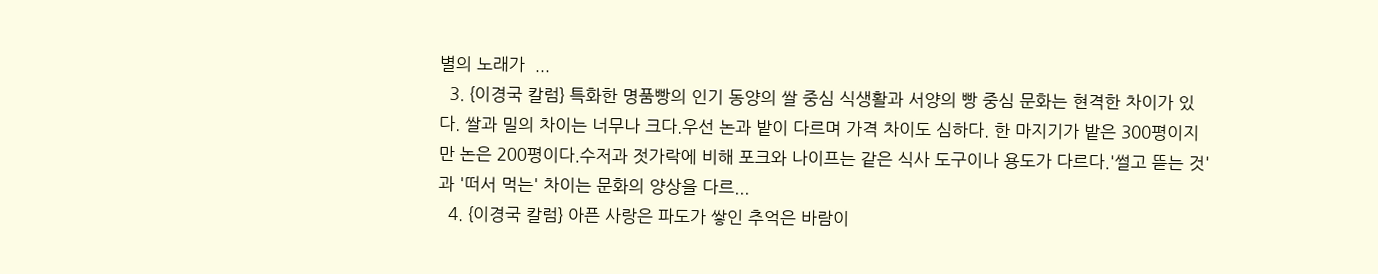별의 노래가  ...
  3. {이경국 칼럼} 특화한 명품빵의 인기 동양의 쌀 중심 식생활과 서양의 빵 중심 문화는 현격한 차이가 있다. 쌀과 밀의 차이는 너무나 크다.우선 논과 밭이 다르며 가격 차이도 심하다. 한 마지기가 밭은 300평이지만 논은 200평이다.수저과 젓가락에 비해 포크와 나이프는 같은 식사 도구이나 용도가 다르다.'썰고 뜯는 것'과 '떠서 먹는' 차이는 문화의 양상을 다르...
  4. {이경국 칼럼} 아픈 사랑은 파도가 쌓인 추억은 바람이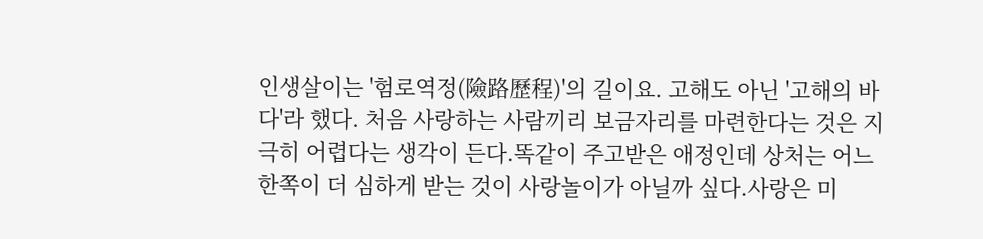인생살이는 '험로역정(險路歷程)'의 길이요. 고해도 아닌 '고해의 바다'라 했다. 처음 사랑하는 사람끼리 보금자리를 마련한다는 것은 지극히 어렵다는 생각이 든다.똑같이 주고받은 애정인데 상처는 어느 한쪽이 더 심하게 받는 것이 사랑놀이가 아닐까 싶다.사랑은 미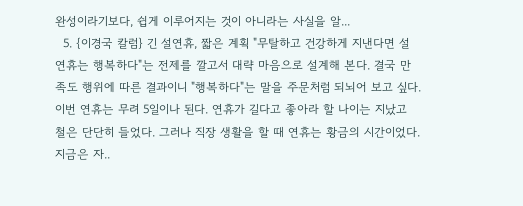완성이라기보다, 쉽게 이루어지는 것이 아니라는 사실을 알...
  5. {이경국 칼럼} 긴 설연휴, 짧은 계획 "무탈하고 건강하게 지낸다면 설 연휴는 행복하다"는 전제를 깔고서 대략 마음으로 설계해 본다. 결국 만족도 행위에 따른 결과이니 "행복하다"는 말을 주문처럼 되뇌어 보고 싶다. 이번 연휴는 무려 5일이나 된다. 연휴가 길다고 좋아라 할 나이는 지났고 철은 단단히 들었다. 그러나 직장 생활을 할 때 연휴는 황금의 시간이었다.지금은 자..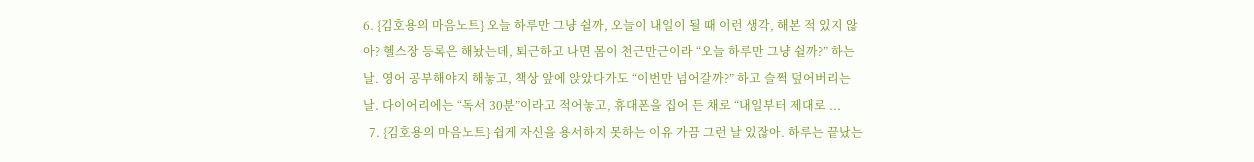6. {김호용의 마음노트} 오늘 하루만 그냥 쉴까, 오늘이 내일이 될 때 이런 생각, 해본 적 있지 않아? 헬스장 등록은 해놨는데, 퇴근하고 나면 몸이 천근만근이라 “오늘 하루만 그냥 쉴까?” 하는 날. 영어 공부해야지 해놓고, 책상 앞에 앉았다가도 “이번만 넘어갈까?” 하고 슬쩍 덮어버리는 날. 다이어리에는 “독서 30분”이라고 적어놓고, 휴대폰을 집어 든 채로 “내일부터 제대로 ...
  7. {김호용의 마음노트} 쉽게 자신을 용서하지 못하는 이유 가끔 그런 날 있잖아. 하루는 끝났는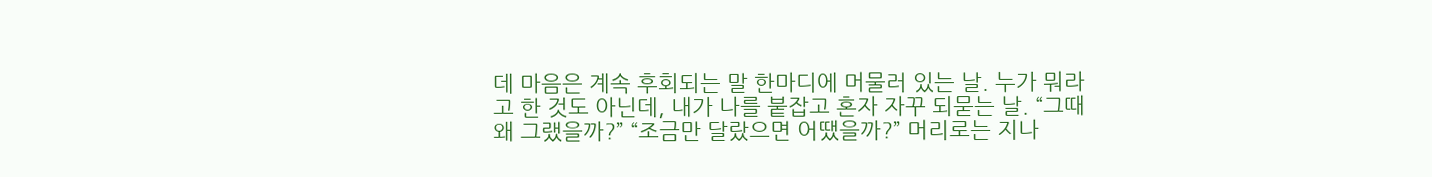데 마음은 계속 후회되는 말 한마디에 머물러 있는 날. 누가 뭐라고 한 것도 아닌데, 내가 나를 붙잡고 혼자 자꾸 되묻는 날. “그때 왜 그랬을까?” “조금만 달랐으면 어땠을까?” 머리로는 지나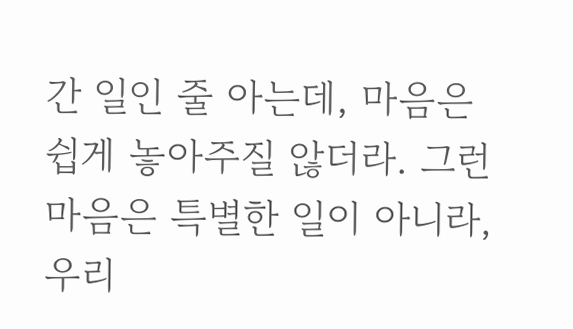간 일인 줄 아는데, 마음은 쉽게 놓아주질 않더라. 그런 마음은 특별한 일이 아니라, 우리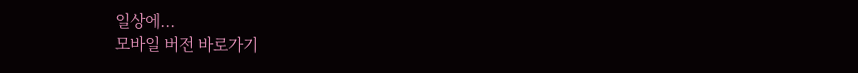일상에...
모바일 버전 바로가기